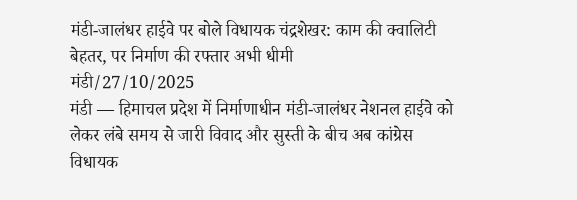मंडी-जालंधर हाईवे पर बोले विधायक चंद्रशेखर: काम की क्वालिटी बेहतर, पर निर्माण की रफ्तार अभी धीमी
मंडी/27/10/2025
मंडी — हिमाचल प्रदेश में निर्माणाधीन मंडी-जालंधर नेशनल हाईवे को लेकर लंबे समय से जारी विवाद और सुस्ती के बीच अब कांग्रेस विधायक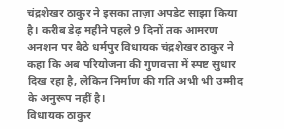चंद्रशेखर ठाकुर ने इसका ताज़ा अपडेट साझा किया है। करीब डेढ़ महीने पहले 9 दिनों तक आमरण अनशन पर बैठे धर्मपुर विधायक चंद्रशेखर ठाकुर ने कहा कि अब परियोजना की गुणवत्ता में स्पष्ट सुधार दिख रहा है, लेकिन निर्माण की गति अभी भी उम्मीद के अनुरूप नहीं है।
विधायक ठाकुर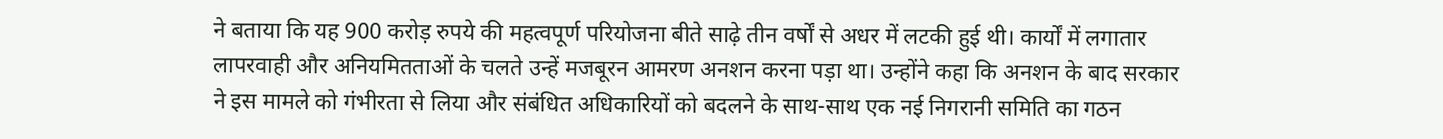ने बताया कि यह 900 करोड़ रुपये की महत्वपूर्ण परियोजना बीते साढ़े तीन वर्षों से अधर में लटकी हुई थी। कार्यों में लगातार लापरवाही और अनियमितताओं के चलते उन्हें मजबूरन आमरण अनशन करना पड़ा था। उन्होंने कहा कि अनशन के बाद सरकार ने इस मामले को गंभीरता से लिया और संबंधित अधिकारियों को बदलने के साथ-साथ एक नई निगरानी समिति का गठन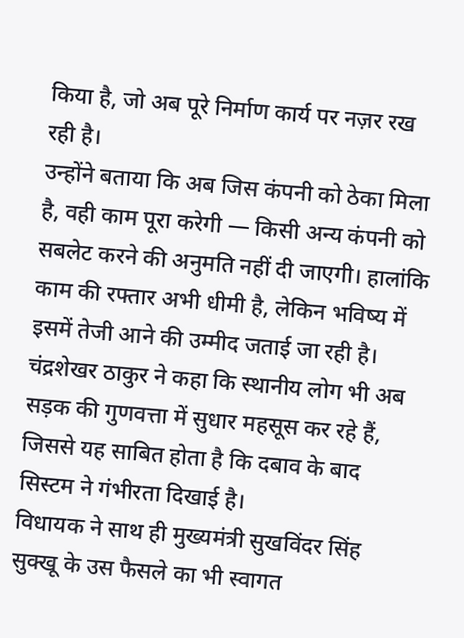किया है, जो अब पूरे निर्माण कार्य पर नज़र रख रही है।
उन्होंने बताया कि अब जिस कंपनी को ठेका मिला है, वही काम पूरा करेगी — किसी अन्य कंपनी को सबलेट करने की अनुमति नहीं दी जाएगी। हालांकि काम की रफ्तार अभी धीमी है, लेकिन भविष्य में इसमें तेजी आने की उम्मीद जताई जा रही है। चंद्रशेखर ठाकुर ने कहा कि स्थानीय लोग भी अब सड़क की गुणवत्ता में सुधार महसूस कर रहे हैं, जिससे यह साबित होता है कि दबाव के बाद सिस्टम ने गंभीरता दिखाई है।
विधायक ने साथ ही मुख्यमंत्री सुखविंदर सिंह सुक्खू के उस फैसले का भी स्वागत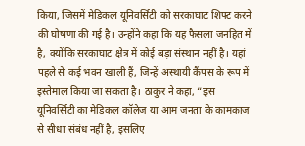किया, जिसमें मेडिकल यूनिवर्सिटी को सरकाघाट शिफ्ट करने की घोषणा की गई है। उन्होंने कहा कि यह फैसला जनहित में है, क्योंकि सरकाघाट क्षेत्र में कोई बड़ा संस्थान नहीं है। यहां पहले से कई भवन खाली हैं, जिन्हें अस्थायी कैंपस के रूप में इस्तेमाल किया जा सकता है। ठाकुर ने कहा, “इस यूनिवर्सिटी का मेडिकल कॉलेज या आम जनता के कामकाज से सीधा संबंध नहीं है, इसलिए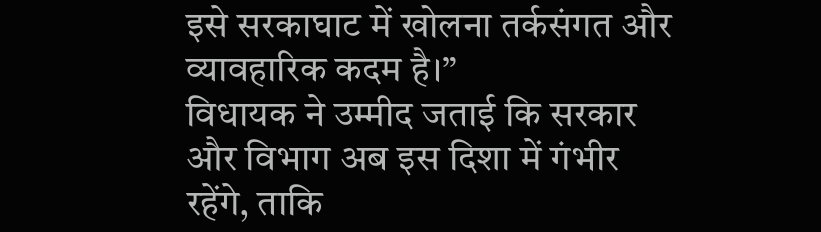इसे सरकाघाट में खोलना तर्कसंगत और व्यावहारिक कदम है।”
विधायक ने उम्मीद जताई कि सरकार और विभाग अब इस दिशा में गंभीर रहेंगे, ताकि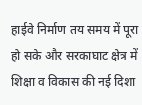हाईवे निर्माण तय समय में पूरा हो सके और सरकाघाट क्षेत्र में शिक्षा व विकास की नई दिशा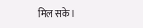मिल सके।